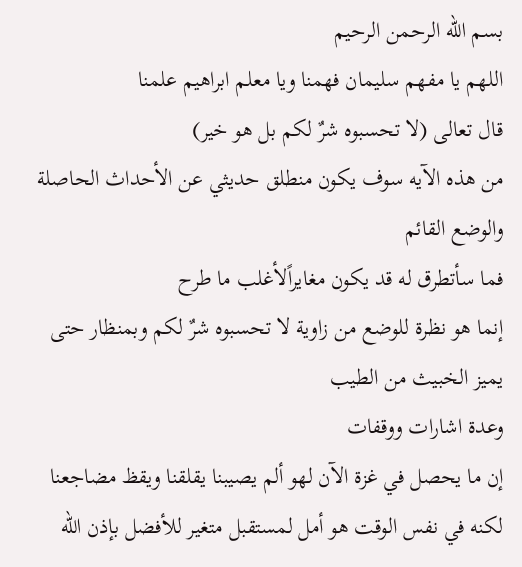بسم الله الرحمن الرحيم
اللهم يا مفهم سليمان فهمنا ويا معلم ابراهيم علمنا
قال تعالى (لا تحسبوه شرٌ لكم بل هو خير)
من هذه الآيه سوف يكون منطلق حديثي عن الأحداث الحاصلة والوضع القائم
فما سأتطرق له قد يكون مغايراًلأغلب ما طرح
إنما هو نظرة للوضع من زاوية لا تحسبوه شرٌ لكم وبمنظار حتى يميز الخبيث من الطيب
وعدة اشارات ووقفات
إن ما يحصل في غزة الآن لهو ألم يصيبنا يقلقنا ويقظ مضاجعنا
لكنه في نفس الوقت هو أمل لمستقبل متغير للأفضل بإذن الله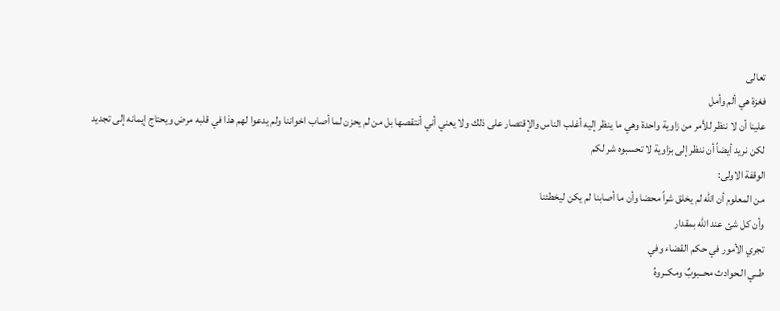تعالى
فغزة هي ألم وأمل
علينا أن لا ننظر للأمر من زاوية واحدة وهي ما ينظر إليه أغلب الناس والإقتصار على ذلك ولا يعني أني أنتقصها بل من لم يحزن لما أصاب اخواننا ولم يدعوا لهم هذا في قلبه مرض ويحتاج إيمانه إلى تجديد
لكن نريد أيضاً أن ننظر إلى بزاوية لا تحسبوه شر لكم
الوقفة الاولى:
من المعلوم أن الله لم يخلق شراً محضا وأن ما أصابنا لم يكن ليخطئنا
وأن كل شئ عند الله بمقدار
تجري الأمور في حكم القضاء وفي
طــي الـحوادث محــبوبٌ ومكــروهُ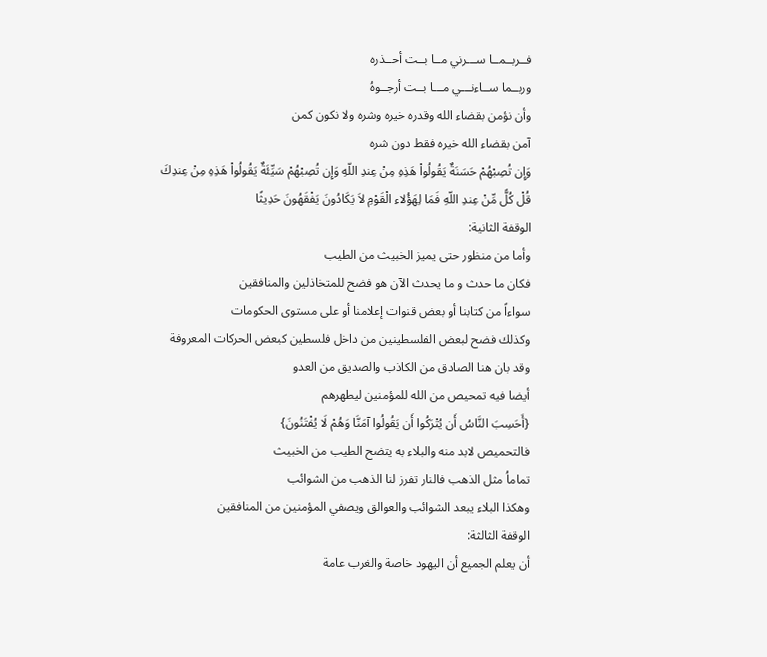فــربــمــا ســـرني مــا بــت أحــذره
وربــما ســاءنـــي مـــا بــت أرجــوهُ
وأن نؤمن بقضاء الله وقدره خيره وشره ولا نكون كمن
آمن بقضاء الله خيره فقط دون شره
وَإِن تُصِبْهُمْ حَسَنَةٌ يَقُولُواْ هَذِهِ مِنْ عِندِ اللّهِ وَإِن تُصِبْهُمْ سَيِّئَةٌ يَقُولُواْ هَذِهِ مِنْ عِندِكَ
قُلْ كُلًّ مِّنْ عِندِ اللّهِ فَمَا لِهَؤُلاء الْقَوْمِ لاَ يَكَادُونَ يَفْقَهُونَ حَدِيثًا
الوقفة الثانية:
وأما من منظور حتى يميز الخبيث من الطيب
فكان ما حدث و ما يحدث الآن هو فضح للمتخاذلين والمنافقين
سواءاً من كتابنا أو بعض قنوات إعلامنا أو على مستوى الحكومات
وكذلك فضح لبعض الفلسطينين من داخل فلسطين كبعض الحركات المعروفة
وقد بان هنا الصادق من الكاذب والصديق من العدو
أيضا فيه تمحيص من الله للمؤمنين ليطهرهم
{أَحَسِبَ النَّاسُ أَن يُتْرَكُوا أَن يَقُولُوا آمَنَّا وَهُمْ لَا يُفْتَنُونَ}
فالتحميص لابد منه والبلاء به يتضح الطيب من الخبيث
تماماُ مثل الذهب فالنار تفرز لنا الذهب من الشوائب
وهكذا البلاء يبعد الشوائب والعوالق ويصفي المؤمنين من المنافقين
الوقفة الثالثة:
أن يعلم الجميع أن اليهود خاصة والغرب عامة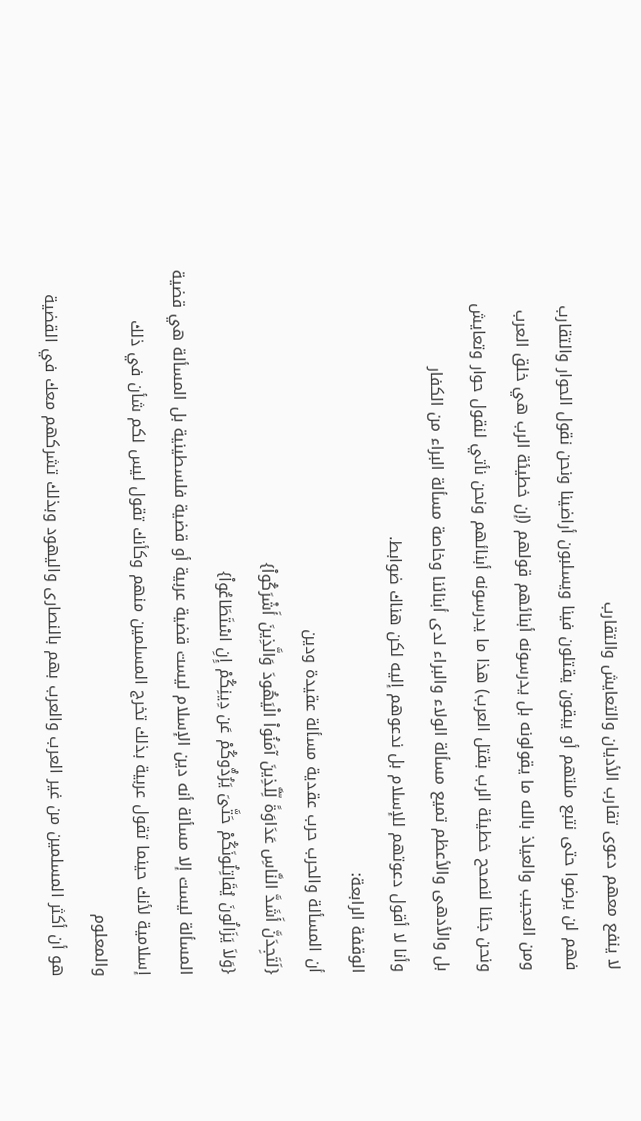لا ينفع معهم دعوى تقارب الأديان والتعايش والتقارب
فهم لن يرضوا حتى نتبع ملتهم أو يبقون يقتلون فينا ويسلبون أراضينا ونحن نقول الحوار والتقارب
ومن العجيب والعياذ بالله ما يقولونه بل يدرسونه أبنائهم قولهم (إن خطيئة الرب هي خلق العرب
ونحن جئنا لنصحح خطيئة الرب بقتل العرب) هذا ما يدرسونه أبنائهم ونحن نأتي لنقول حوار وتعايش
بل والأدهى والأعظم تميع مسألة الولاء والبراء لدى أبنائنا وخاصة مسألة البراء من الكفار
وأنا لا أقول دعوتهم للإسلام بل ندعوهم إليه لكن هناك ضوابط.
الوقفة الرابعة:
أن المسألة والحرب حرب عقدية مسألة عقيدة ودين
{لَتَجِدَنَّ أَشَدَّ النَّاسِ عَدَاوَةً لِّلَّذِينَ آمَنُواْ الْيَهُودَ وَالَّذِينَ أَشْرَكُواْ}
{وَلاَ يَزَالُونَ يُقَاتِلُونَكُمْ حَتَّىَ يَرُدُّوكُمْ عَن دِينِكُمْ إِنِ اسْتَطَاعُواْ}
المسألة ليست إلا مسألة أنه دين الإسلام ليست قضية عربية أو قضية فلسطينية بل المسألة هي قضية
إسلامية لأنك حينما تقول عربية بذلك تخرج المسلمين منهم وكأنك تقول ليس لكم شأن في ذلك والمعلوم
هو أن أكثر المسلمين من غير العرب والعرب بهم بالنصارى واليهود وبذلك تشركهم معك في القضية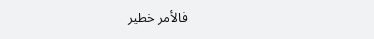فالأمر خطير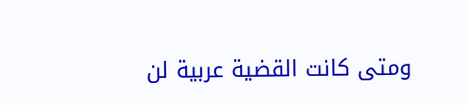ومتى كانت القضية عربية لن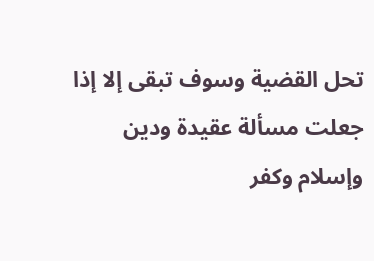تحل القضية وسوف تبقى إلا إذا جعلت مسألة عقيدة ودين وإسلام وكفر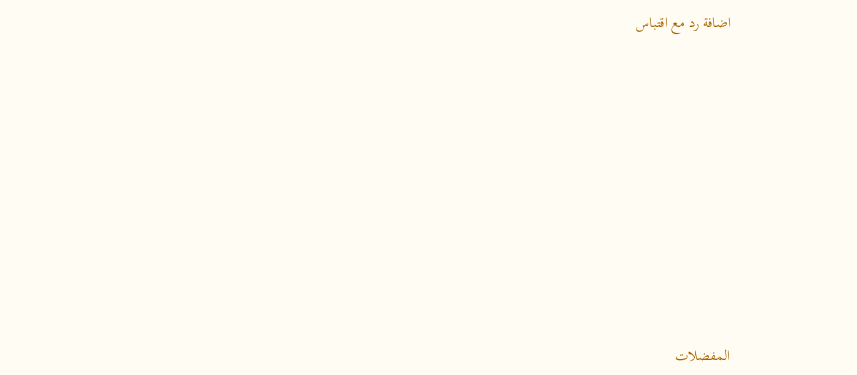اضافة رد مع اقتباس













المفضلات